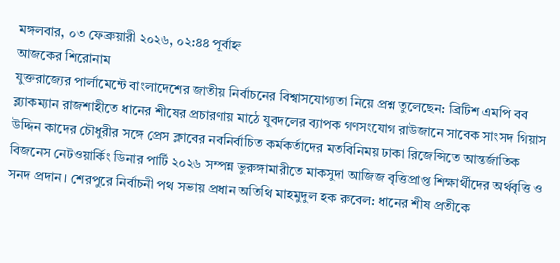মঙ্গলবার, ০৩ ফেব্রুয়ারী ২০২৬, ০২:৪৪ পূর্বাহ্ন
আজকের শিরোনাম
যুক্তরাজ্যের পার্লামেন্টে বাংলাদেশের জাতীয় নির্বাচনের বিশ্বাসযোগ্যতা নিয়ে প্রশ্ন তুলেছেন: ব্রিটিশ এমপি বব ব্ল্যাকম্যান রাজশাহীতে ধানের শীষের প্রচারণায় মাঠে যুবদলের ব্যাপক গণসংযোগ রাউজানে সাবেক সাংসদ গিয়াস উদ্দিন কাদের চৌধুরীর সঙ্গে প্রেস ক্লাবের নবনির্বাচিত কর্মকর্তাদের মতবিনিময় ঢাকা রিজেন্সিতে আন্তর্জাতিক বিজনেস নেটওয়ার্কিং ডিনার পার্টি ২০২৬ সম্পন্ন ভুরুঙ্গামারীতে মাকসুদা আজিজ বৃত্তিপ্রাপ্ত শিক্ষার্থীদের অর্থবৃত্তি ও সনদ প্রদান। শেরপুরে নির্বাচনী পথ সভায় প্রধান অতিথি মাহমুদুল হক রুবেল: ধানের শীষ প্রতীকে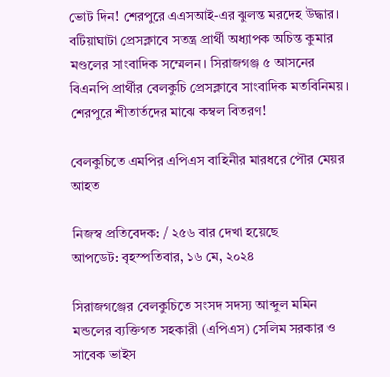ভোট দিন! শেরপুরে এএসআই-এর ঝুলন্ত মরদেহ উদ্ধার। বটিয়াঘাটা প্রেসক্লাবে সতন্ত্র প্রার্থী অধ্যাপক অচিন্ত কুমার মণ্ডলের সাংবাদিক সম্মেলন। সিরাজগঞ্জ ৫ আসনের বিএনপি প্রার্থীর বেলকুচি প্রেসক্লাবে সাংবাদিক মতবিনিময়। শেরপুরে শীতার্তদের মাঝে কম্বল বিতরণ!

বেলকুচিতে এমপির এপিএস বাহিনীর মারধরে পৌর মেয়র আহত

নিজস্ব প্রতিবেদক: / ২৫৬ বার দেখা হয়েছে
আপডেট: বৃহস্পতিবার, ১৬ মে, ২০২৪

সিরাজগঞ্জের বেলকুচিতে সংসদ সদস্য আব্দুল মমিন মন্ডলের ব্যক্তিগত সহকারী (এপিএস) সেলিম সরকার ও সাবেক ভাইস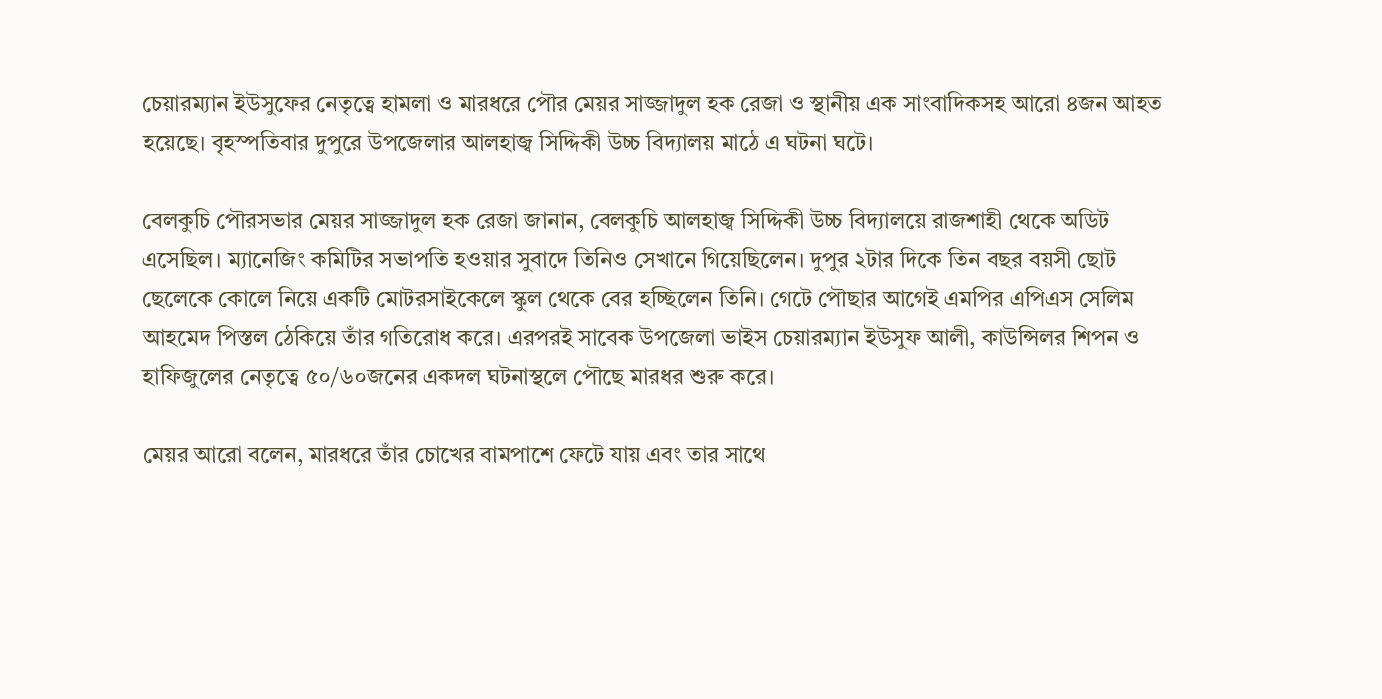চেয়ারম্যান ইউসুফের নেতৃত্বে হামলা ও মারধরে পৌর মেয়র সাজ্জাদুল হক রেজা ও স্থানীয় এক সাংবাদিকসহ আরো ৪জন আহত হয়েছে। বৃহস্পতিবার দুপুরে উপজেলার আলহাজ্ব সিদ্দিকী উচ্চ বিদ্যালয় মাঠে এ ঘটনা ঘটে।

বেলকুচি পৌরসভার মেয়র সাজ্জাদুল হক রেজা জানান, বেলকুচি আলহাজ্ব সিদ্দিকী উচ্চ বিদ্যালয়ে রাজশাহী থেকে অডিট এসেছিল। ম্যানেজিং কমিটির সভাপতি হওয়ার সুবাদে তিনিও সেখানে গিয়েছিলেন। দুপুর ২টার দিকে তিন বছর বয়সী ছোট ছেলেকে কোলে নিয়ে একটি মোটরসাইকেলে স্কুল থেকে বের হচ্ছিলেন তিনি। গেটে পৌছার আগেই এমপির এপিএস সেলিম আহমেদ পিস্তল ঠেকিয়ে তাঁর গতিরোধ করে। এরপরই সাবেক উপজেলা ভাইস চেয়ারম্যান ইউসুফ আলী, কাউন্সিলর শিপন ও হাফিজুলের নেতৃত্বে ৫০/৬০জনের একদল ঘটনাস্থলে পৌছে মারধর শুরু করে।

মেয়র আরো বলেন, মারধরে তাঁর চোখের বামপাশে ফেটে যায় এবং তার সাথে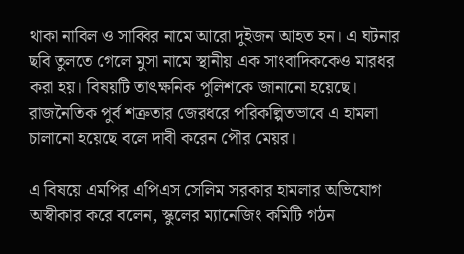থাকা নাবিল ও সাব্বির নামে আরো দুইজন আহত হন। এ ঘটনার ছবি তুলতে গেলে মুসা নামে স্থানীয় এক সাংবাদিককেও মারধর করা হয়। বিষয়টি তাৎক্ষনিক পুলিশকে জানানো হয়েছে। রাজনৈতিক পুর্ব শত্রুতার জেরধরে পরিকল্পিতভাবে এ হামলা চালানো হয়েছে বলে দাবী করেন পৌর মেয়র।

এ বিষয়ে এমপির এপিএস সেলিম সরকার হামলার অভিযোগ অস্বীকার করে বলেন, স্কুলের ম্যানেজিং কমিটি গঠন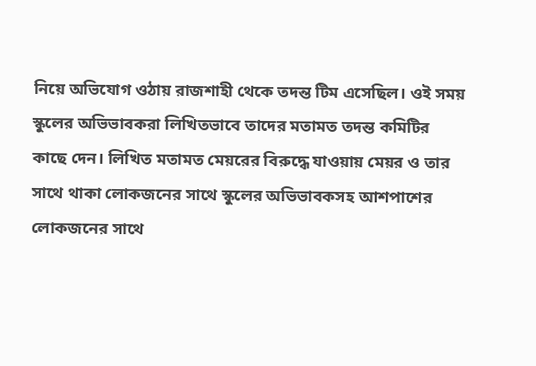নিয়ে অভিযোগ ওঠায় রাজশাহী থেকে তদন্ত টিম এসেছিল। ওই সময় স্কুলের অভিভাবকরা লিখিতভাবে তাদের মতামত তদন্ত কমিটির কাছে দেন। লিখিত মতামত মেয়রের বিরুদ্ধে যাওয়ায় মেয়র ও তার সাথে থাকা লোকজনের সাথে স্কুলের অভিভাবকসহ আশপাশের লোকজনের সাথে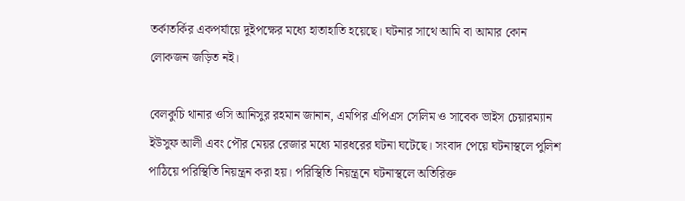তর্কাতর্কির একপর্যায়ে দুইপক্ষের মধ্যে হাতাহাতি হয়েছে। ঘটনার সাথে আমি বা আমার কোন লোকজন জড়িত নই।

বেলকুচি থানার ওসি আনিসুর রহমান জানান, এমপির এপিএস সেলিম ও সাবেক ভাইস চেয়ারম্যান ইউসুফ আলী এবং পৌর মেয়র রেজার মধ্যে মারধরের ঘটনা ঘটেছে। সংবাদ পেয়ে ঘটনাস্থলে পুলিশ পাঠিয়ে পরিস্থিতি নিয়ন্ত্রন করা হয়। পরিস্থিতি নিয়ন্ত্রনে ঘটনাস্থলে অতিরিক্ত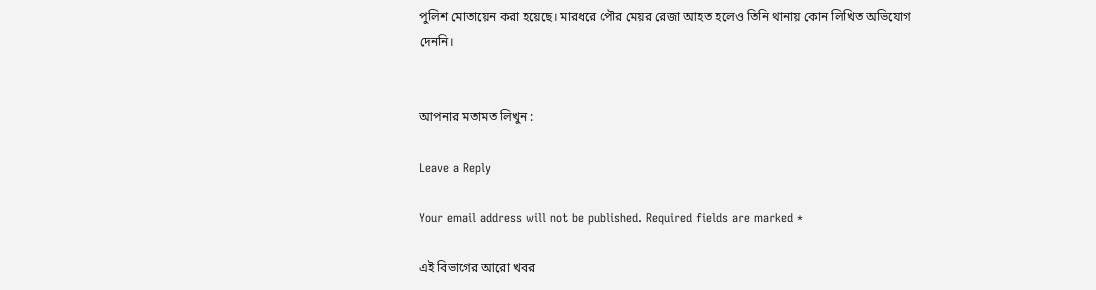পুলিশ মোতায়েন করা হয়েছে। মারধরে পৌর মেয়র রেজা আহত হলেও তিনি থানায় কোন লিখিত অভিযোগ দেননি।


আপনার মতামত লিখুন :

Leave a Reply

Your email address will not be published. Required fields are marked *

এই বিভাগের আরো খবর